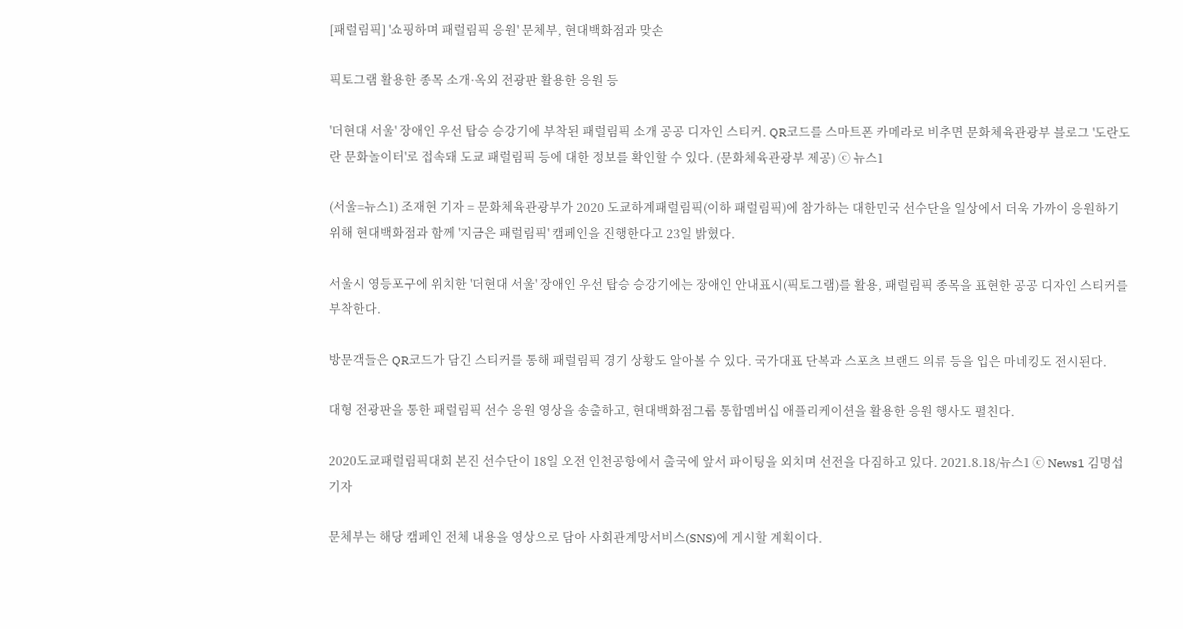[패럴림픽] '쇼핑하며 패럴림픽 응원' 문체부, 현대백화점과 맞손

픽토그램 활용한 종목 소개·옥외 전광판 활용한 응원 등

'더현대 서울' 장애인 우선 탑승 승강기에 부착된 패럴림픽 소개 공공 디자인 스티커. QR코드를 스마트폰 카메라로 비추면 문화체육관광부 블로그 '도란도란 문화놀이터'로 접속돼 도쿄 패럴림픽 등에 대한 정보를 확인할 수 있다. (문화체육관광부 제공) ⓒ 뉴스1

(서울=뉴스1) 조재현 기자 = 문화체육관광부가 2020 도쿄하계패럴림픽(이하 패럴림픽)에 참가하는 대한민국 선수단을 일상에서 더욱 가까이 응원하기 위해 현대백화점과 함께 '지금은 패럴림픽' 캠페인을 진행한다고 23일 밝혔다.

서울시 영등포구에 위치한 '더현대 서울' 장애인 우선 탑승 승강기에는 장애인 안내표시(픽토그램)를 활용, 패럴림픽 종목을 표현한 공공 디자인 스티커를 부착한다.

방문객들은 QR코드가 담긴 스티커를 통해 패럴림픽 경기 상황도 알아볼 수 있다. 국가대표 단복과 스포츠 브랜드 의류 등을 입은 마네킹도 전시된다.

대형 전광판을 통한 패럴림픽 선수 응원 영상을 송출하고, 현대백화점그룹 통합멤버십 애플리케이션을 활용한 응원 행사도 펼친다.

2020도쿄패럴림픽대회 본진 선수단이 18일 오전 인천공항에서 출국에 앞서 파이팅을 외치며 선전을 다짐하고 있다. 2021.8.18/뉴스1 ⓒ News1 김명섭 기자

문체부는 해당 캠페인 전체 내용을 영상으로 담아 사회관계망서비스(SNS)에 게시할 계획이다.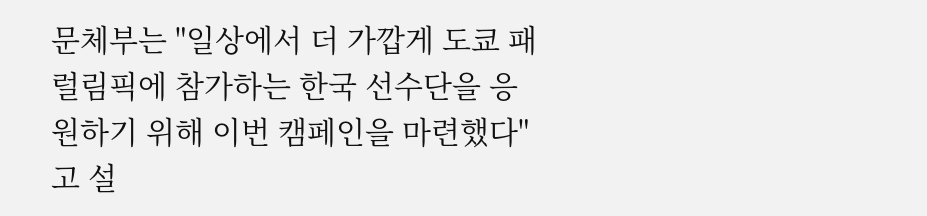문체부는 "일상에서 더 가깝게 도쿄 패럴림픽에 참가하는 한국 선수단을 응원하기 위해 이번 캠페인을 마련했다"고 설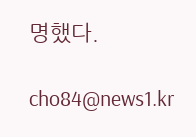명했다.

cho84@news1.kr